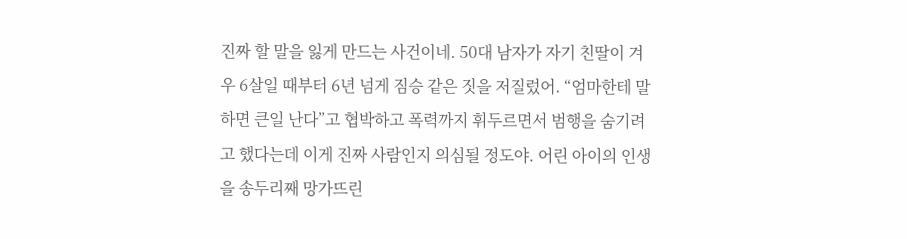진짜 할 말을 잃게 만드는 사건이네. 50대 남자가 자기 친딸이 겨우 6살일 때부터 6년 넘게 짐승 같은 짓을 저질렀어. “엄마한테 말하면 큰일 난다”고 협박하고 폭력까지 휘두르면서 범행을 숨기려고 했다는데 이게 진짜 사람인지 의심될 정도야. 어린 아이의 인생을 송두리째 망가뜨린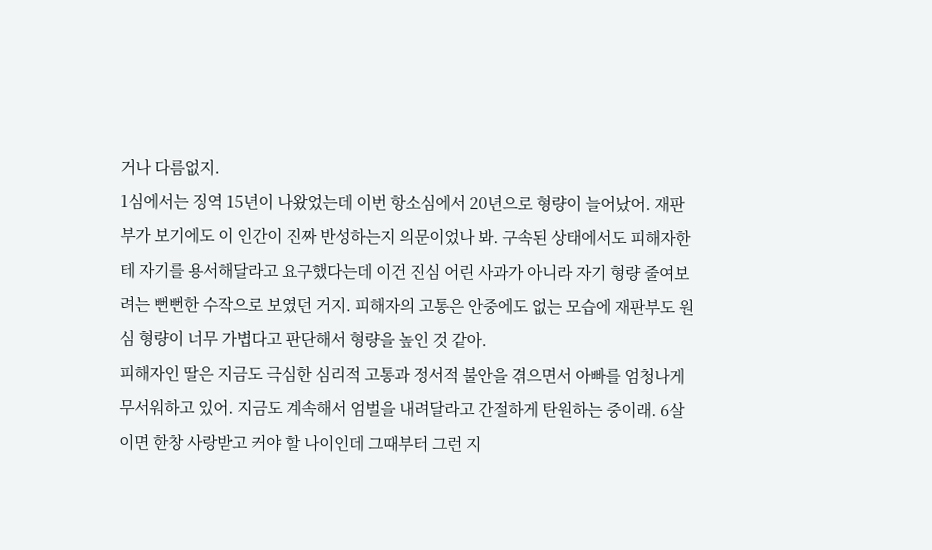거나 다름없지.
1심에서는 징역 15년이 나왔었는데 이번 항소심에서 20년으로 형량이 늘어났어. 재판부가 보기에도 이 인간이 진짜 반성하는지 의문이었나 봐. 구속된 상태에서도 피해자한테 자기를 용서해달라고 요구했다는데 이건 진심 어린 사과가 아니라 자기 형량 줄여보려는 뻔뻔한 수작으로 보였던 거지. 피해자의 고통은 안중에도 없는 모습에 재판부도 원심 형량이 너무 가볍다고 판단해서 형량을 높인 것 같아.
피해자인 딸은 지금도 극심한 심리적 고통과 정서적 불안을 겪으면서 아빠를 엄청나게 무서워하고 있어. 지금도 계속해서 엄벌을 내려달라고 간절하게 탄원하는 중이래. 6살이면 한창 사랑받고 커야 할 나이인데 그때부터 그런 지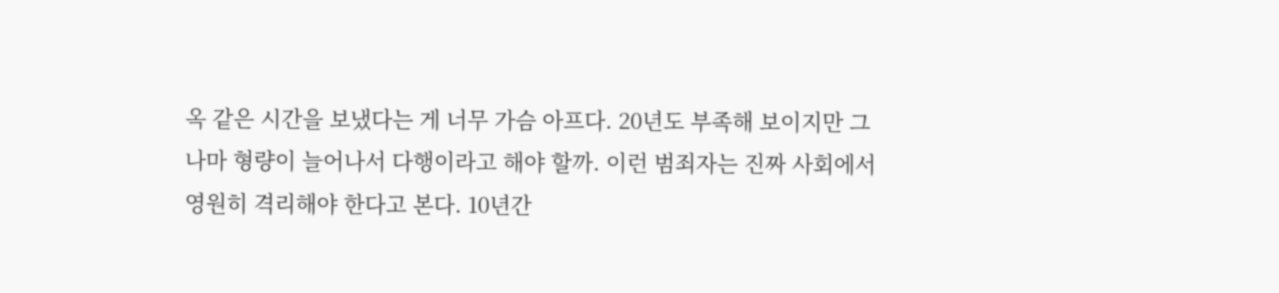옥 같은 시간을 보냈다는 게 너무 가슴 아프다. 20년도 부족해 보이지만 그나마 형량이 늘어나서 다행이라고 해야 할까. 이런 범죄자는 진짜 사회에서 영원히 격리해야 한다고 본다. 10년간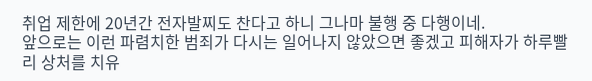취업 제한에 20년간 전자발찌도 찬다고 하니 그나마 불행 중 다행이네.
앞으로는 이런 파렴치한 범죄가 다시는 일어나지 않았으면 좋겠고 피해자가 하루빨리 상처를 치유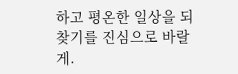하고 평온한 일상을 되찾기를 진심으로 바랄게.